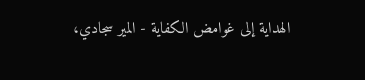الهداية إلى غوامض الكفاية - المير سجادي،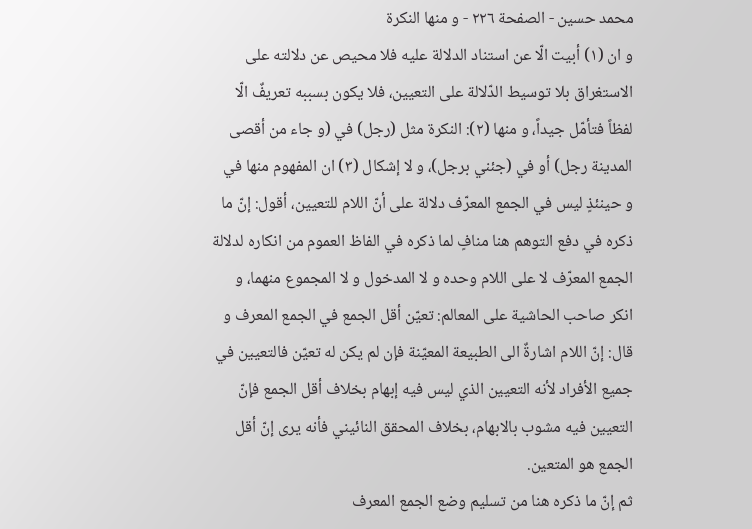محمد حسين - الصفحة ٢٢٦ - و منها النكرة
و ان (١) أبيت الّا عن استناد الدلالة عليه فلا محيص عن دلالته على الاستغراق بلا توسيط الدّلالة على التعيين، فلا يكون بسببه تعريفٌ الّا لفظاً فتأمّل جيداً، و منها (٢): النكرة مثل (رجل) في (و جاء من أقصى المدينة رجل) أو في (جئني برجل)، و لا إشكال (٣) ان المفهوم منها في
و حينئذٍ ليس في الجمع المعرّف دلالة على أنّ اللام للتعيين، أقول: إنّ ما ذكره في دفع التوهم هنا منافٍ لما ذكره في الفاظ العموم من انكاره لدلالة الجمع المعرّف لا على اللام وحده و لا المدخول و لا المجموع منهما، و انكر صاحب الحاشية على المعالم: تعيّن أقل الجمع في الجمع المعرف و قال: إنّ اللام اشارةٌ الى الطبيعة المعيّنة فإن لم يكن له تعيّن فالتعيين في جميع الأفراد لأنه التعيين الذي ليس فيه إبهام بخلاف أقل الجمع فإنّ التعيين فيه مشوب بالابهام، بخلاف المحقق النائيني فأنه يرى إنّ أقل الجمع هو المتعين.
ثم إنّ ما ذكره هنا من تسليم وضع الجمع المعرف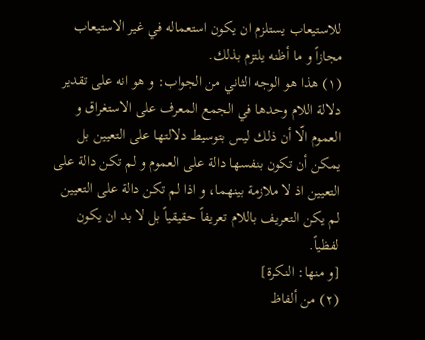للاستيعاب يستلزم ان يكون استعماله في غير الاستيعاب مجازاً و ما أظنه يلتزم بذلك.
(١) هذا هو الوجه الثاني من الجواب: و هو انه على تقدير دلالة اللام وحدها في الجمع المعرف على الاستغراق و العموم الّا أن ذلك ليس بتوسيط دلالتها على التعيين بل يمكن أن تكون بنفسها دالة على العموم و لم تكن دالة على التعيين اذ لا ملازمة بينهما، و اذا لم تكن دالة على التعيين لم يكن التعريف باللام تعريفاً حقيقياً بل لا بد ان يكون لفظياً.
[و منها: النكرة]
(٢) من ألفاظ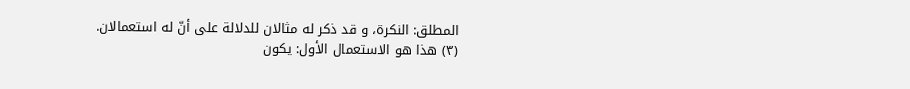المطلق: النكرة، و قد ذكر له مثالان للدلالة على أنّ له استعمالان.
(٣) هذا هو الاستعمال الأول: يكون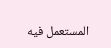المستعمل فيه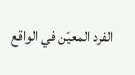الفرد المعيّن في الواقع